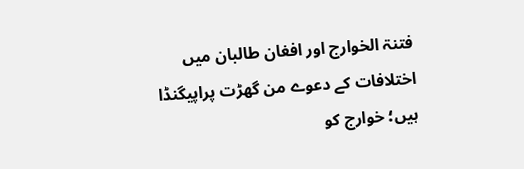فتنۃ الخوارج اور افغان طالبان میں اختلافات کے دعوے من گھڑت پراپیگنڈا ہیں؛ خوارج کو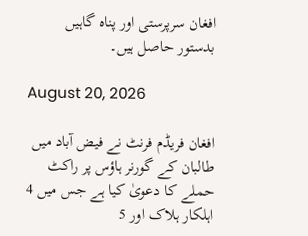افغان سرپرستی اور پناہ گاہیں بدستور حاصل ہیں۔

August 20, 2026

افغان فریڈم فرنٹ نے فیض آباد میں طالبان کے گورنر ہاؤس پر راکٹ حملے کا دعویٰ کیا ہے جس میں 4 اہلکار ہلاک اور 5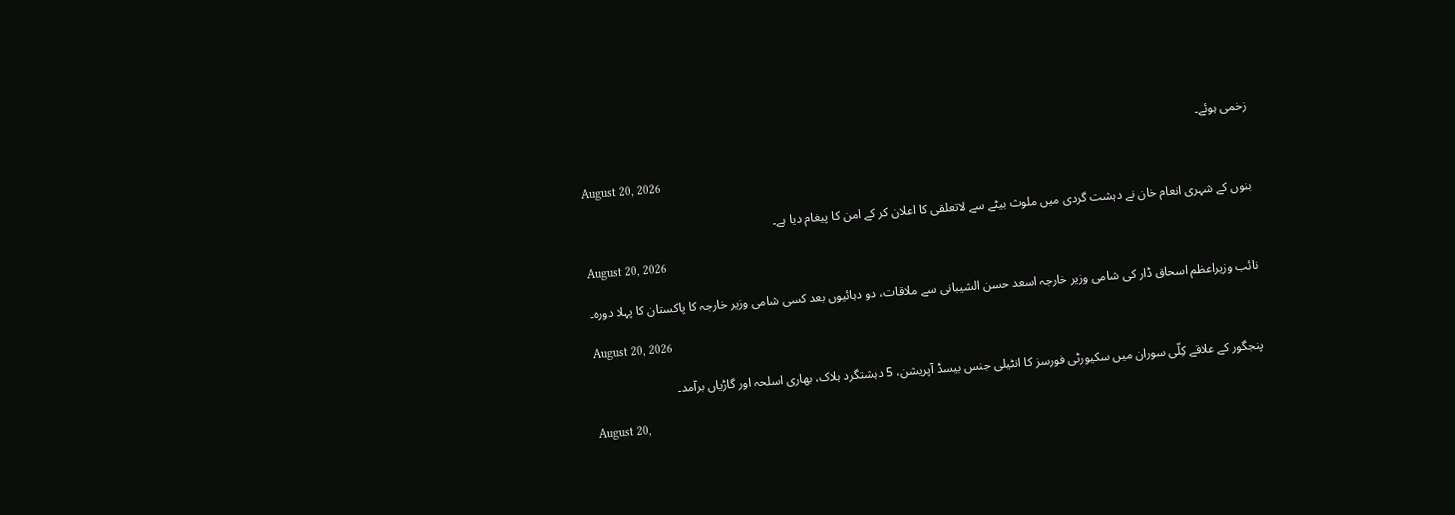زخمی ہوئے۔

August 20, 2026

بنوں کے شہری انعام خان نے دہشت گردی میں ملوث بیٹے سے لاتعلقی کا اعلان کر کے امن کا پیغام دیا ہے۔

August 20, 2026

نائب وزیراعظم اسحاق ڈار کی شامی وزیر خارجہ اسعد حسن الشیبانی سے ملاقات، دو دہائیوں بعد کسی شامی وزیر خارجہ کا پاکستان کا پہلا دورہ۔

August 20, 2026

پنجگور کے علاقے کِلّی سوران میں سکیورٹی فورسز کا انٹیلی جنس بیسڈ آپریشن، 5 دہشتگرد ہلاک، بھاری اسلحہ اور گاڑیاں برآمد۔

August 20,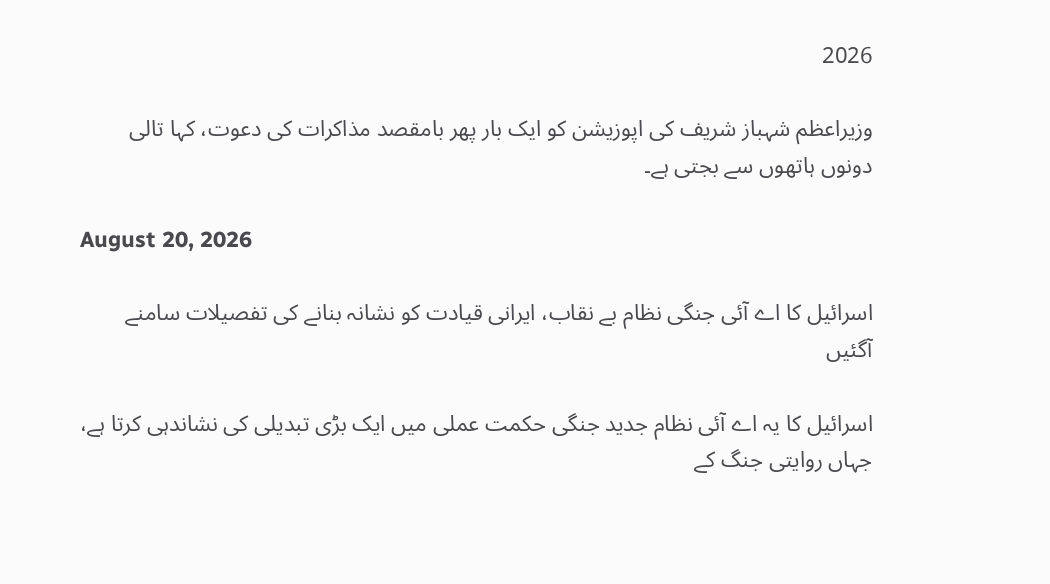2026

وزیراعظم شہباز شریف کی اپوزیشن کو ایک بار پھر بامقصد مذاکرات کی دعوت، کہا تالی دونوں ہاتھوں سے بجتی ہے۔

August 20, 2026

اسرائیل کا اے آئی جنگی نظام بے نقاب، ایرانی قیادت کو نشانہ بنانے کی تفصیلات سامنے آگئیں

اسرائیل کا یہ اے آئی نظام جدید جنگی حکمت عملی میں ایک بڑی تبدیلی کی نشاندہی کرتا ہے، جہاں روایتی جنگ کے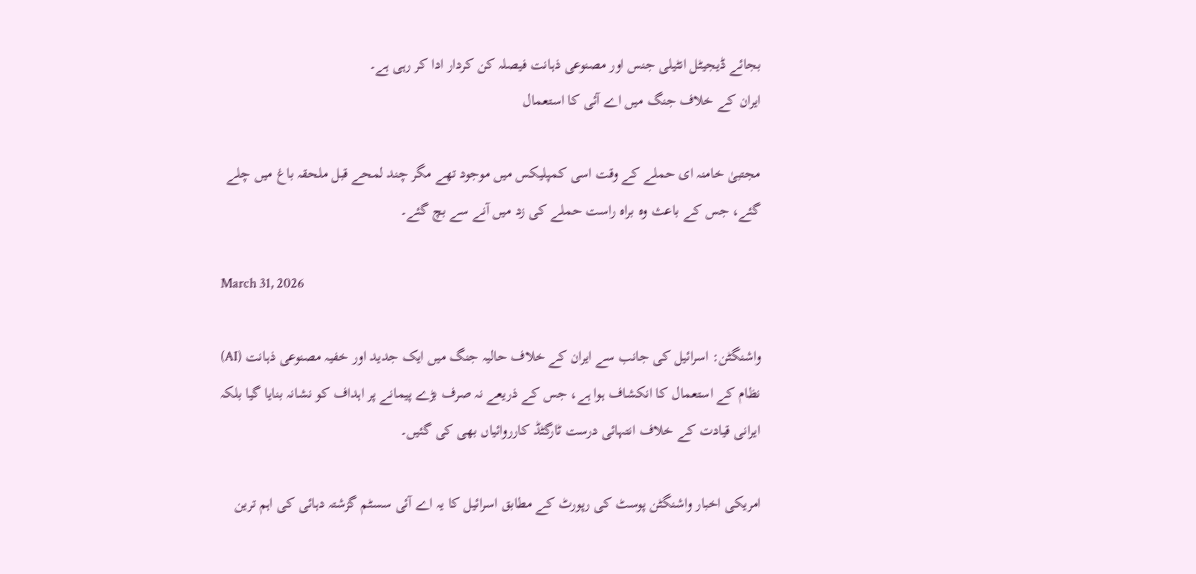بجائے ڈیجیٹل انٹیلی جنس اور مصنوعی ذہانت فیصلہ کن کردار ادا کر رہی ہے۔
ایران کے خلاف جنگ میں اے آئی کا استعمال

مجتبیٰ خامنہ ای حملے کے وقت اسی کمپلیکس میں موجود تھے مگر چند لمحے قبل ملحقہ باغ میں چلے گئے، جس کے باعث وہ براہ راست حملے کی زد میں آنے سے بچ گئے۔

March 31, 2026

واشنگٹن: اسرائیل کی جانب سے ایران کے خلاف حالیہ جنگ میں ایک جدید اور خفیہ مصنوعی ذہانت (AI) نظام کے استعمال کا انکشاف ہوا ہے، جس کے ذریعے نہ صرف بڑے پیمانے پر اہداف کو نشانہ بنایا گیا بلکہ ایرانی قیادت کے خلاف انتہائی درست ٹارگٹڈ کارروائیاں بھی کی گئیں۔

امریکی اخبار واشنگٹن پوسٹ کی رپورٹ کے مطابق اسرائیل کا یہ اے آئی سسٹم گزشتہ دہائی کی اہم ترین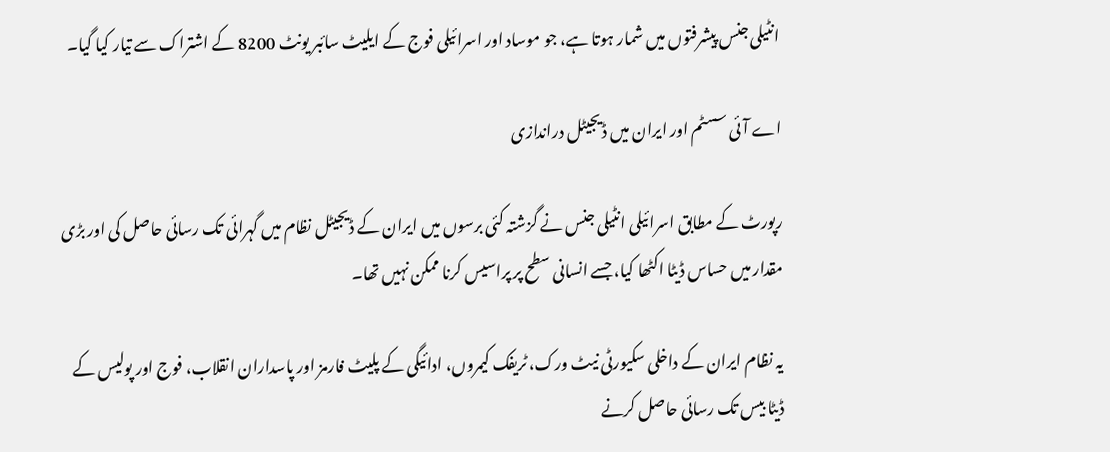انٹیلی جنس پیشرفتوں میں شمار ہوتا ہے، جو موساد اور اسرائیلی فوج کے ایلیٹ سائبر یونٹ 8200 کے اشتراک سے تیار کیا گیا۔

اے آئی سسٹم اور ایران میں ڈیجیٹل دراندازی

رپورٹ کے مطابق اسرائیلی انٹیلی جنس نے گزشتہ کئی برسوں میں ایران کے ڈیجیٹل نظام میں گہرائی تک رسائی حاصل کی اور بڑی مقدار میں حساس ڈیٹا اکٹھا کیا، جسے انسانی سطح پر پراسیس کرنا ممکن نہیں تھا۔

یہ نظام ایران کے داخلی سکیورٹی نیٹ ورک، ٹریفک کیمروں، ادائیگی کے پلیٹ فارمز اور پاسداران انقلاب، فوج اور پولیس کے ڈیٹا بیس تک رسائی حاصل کرنے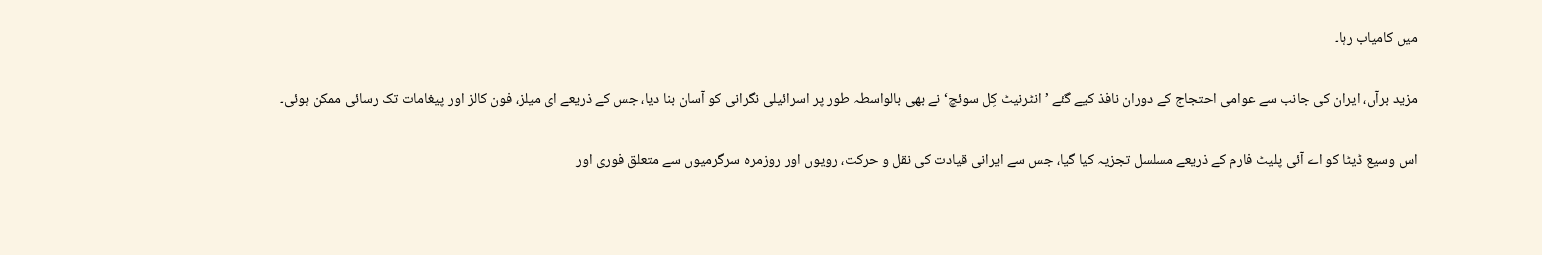میں کامیاب رہا۔

مزید برآں، ایران کی جانب سے عوامی احتجاج کے دوران نافذ کیے گئے ’انٹرنیٹ کِل سوئچ‘ نے بھی بالواسطہ طور پر اسرائیلی نگرانی کو آسان بنا دیا، جس کے ذریعے ای میلز، فون کالز اور پیغامات تک رسائی ممکن ہوئی۔

اس وسیع ڈیٹا کو اے آئی پلیٹ فارم کے ذریعے مسلسل تجزیہ کیا گیا، جس سے ایرانی قیادت کی نقل و حرکت، رویوں اور روزمرہ سرگرمیوں سے متعلق فوری اور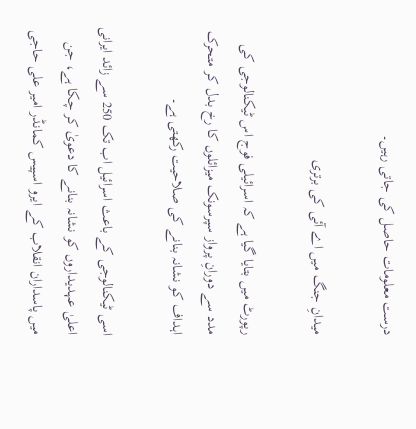درست معلومات حاصل کی جاتی رہیں۔

میدانِ جنگ میں اے آئی کی برتری

رپورٹ میں بتایا گیا ہے کہ اسرائیلی فوج اس ٹیکنالوجی کی مدد سے دورانِ پرواز سپرسونک میزائلوں کا رخ بدل کر متحرک اہداف کو نشانہ بنانے کی صلاحیت رکھتی ہے۔

اسی ٹیکنالوجی کے باعث اسرائیل اب تک 250 سے زائد ایرانی اعلیٰ عہدیداروں کو نشانہ بنانے کا دعویٰ کر چکا ہے، جن میں پاسداران انقلاب کے ایرو اسپیس کمانڈر امیر علی حاجی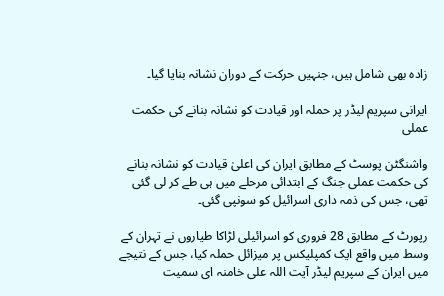زادہ بھی شامل ہیں، جنہیں حرکت کے دوران نشانہ بنایا گیا۔

ایرانی سپریم لیڈر پر حملہ اور قیادت کو نشانہ بنانے کی حکمت عملی

واشنگٹن پوسٹ کے مطابق ایران کی اعلیٰ قیادت کو نشانہ بنانے کی حکمت عملی جنگ کے ابتدائی مرحلے میں ہی طے کر لی گئی تھی، جس کی ذمہ داری اسرائیل کو سونپی گئی۔

رپورٹ کے مطابق 28 فروری کو اسرائیلی لڑاکا طیاروں نے تہران کے وسط میں واقع ایک کمپلیکس پر میزائل حملہ کیا، جس کے نتیجے میں ایران کے سپریم لیڈر آیت اللہ علی خامنہ ای سمیت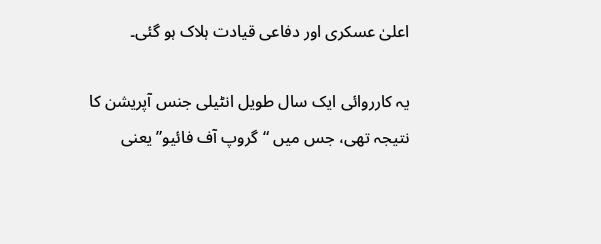اعلیٰ عسکری اور دفاعی قیادت ہلاک ہو گئی۔

یہ کارروائی ایک سال طویل انٹیلی جنس آپریشن کا نتیجہ تھی، جس میں “گروپ آف فائیو” یعنی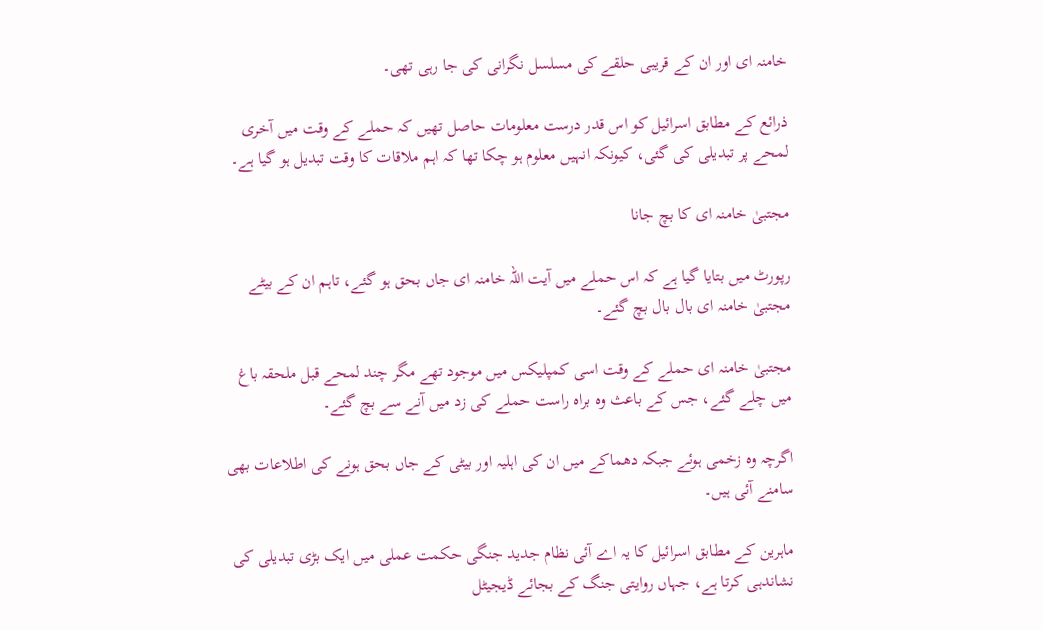خامنہ ای اور ان کے قریبی حلقے کی مسلسل نگرانی کی جا رہی تھی۔

ذرائع کے مطابق اسرائیل کو اس قدر درست معلومات حاصل تھیں کہ حملے کے وقت میں آخری لمحے پر تبدیلی کی گئی، کیونکہ انہیں معلوم ہو چکا تھا کہ اہم ملاقات کا وقت تبدیل ہو گیا ہے۔

مجتبیٰ خامنہ ای کا بچ جانا

رپورٹ میں بتایا گیا ہے کہ اس حملے میں آیت اللہ خامنہ ای جاں بحق ہو گئے، تاہم ان کے بیٹے مجتبیٰ خامنہ ای بال بال بچ گئے۔

مجتبیٰ خامنہ ای حملے کے وقت اسی کمپلیکس میں موجود تھے مگر چند لمحے قبل ملحقہ باغ میں چلے گئے، جس کے باعث وہ براہ راست حملے کی زد میں آنے سے بچ گئے۔

اگرچہ وہ زخمی ہوئے جبکہ دھماکے میں ان کی اہلیہ اور بیٹی کے جاں بحق ہونے کی اطلاعات بھی سامنے آئی ہیں۔

ماہرین کے مطابق اسرائیل کا یہ اے آئی نظام جدید جنگی حکمت عملی میں ایک بڑی تبدیلی کی نشاندہی کرتا ہے، جہاں روایتی جنگ کے بجائے ڈیجیٹل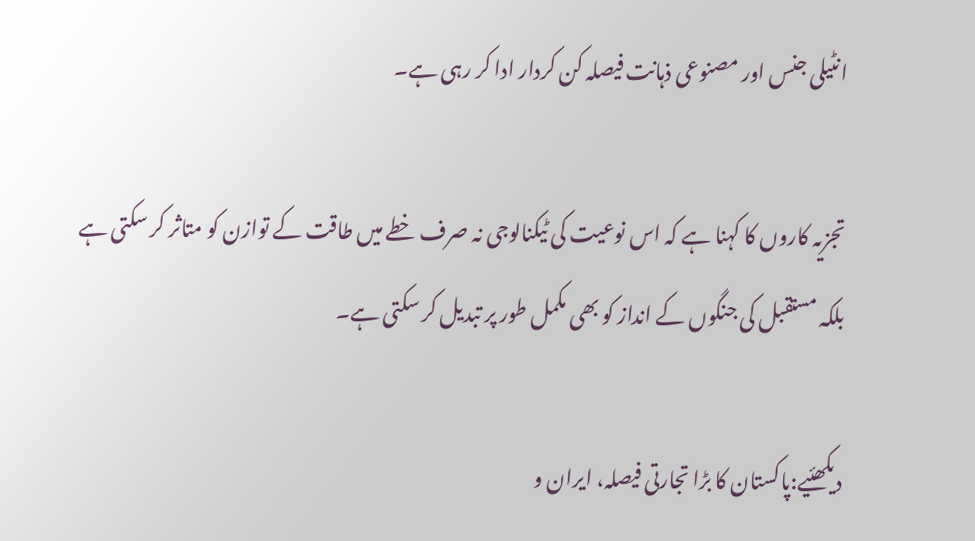انٹیلی جنس اور مصنوعی ذہانت فیصلہ کن کردار ادا کر رہی ہے۔

تجزیہ کاروں کا کہنا ہے کہ اس نوعیت کی ٹیکنالوجی نہ صرف خطے میں طاقت کے توازن کو متاثر کر سکتی ہے بلکہ مستقبل کی جنگوں کے انداز کو بھی مکمل طور پر تبدیل کر سکتی ہے۔

دیکھئیے:پاکستان کا بڑا تجارتی فیصلہ، ایران و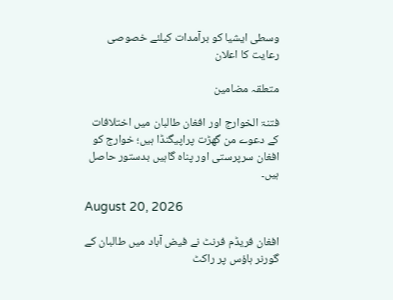وسطی ایشیا کو برآمدات کیلئے خصوصی رعایت کا اعلان

متعلقہ مضامین

فتنۃ الخوارج اور افغان طالبان میں اختلافات کے دعوے من گھڑت پراپیگنڈا ہیں؛ خوارج کو افغان سرپرستی اور پناہ گاہیں بدستور حاصل ہیں۔

August 20, 2026

افغان فریڈم فرنٹ نے فیض آباد میں طالبان کے گورنر ہاؤس پر راکٹ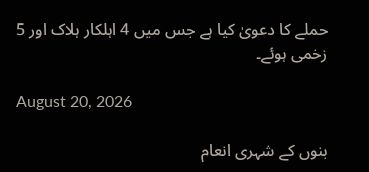حملے کا دعویٰ کیا ہے جس میں 4 اہلکار ہلاک اور 5 زخمی ہوئے۔

August 20, 2026

بنوں کے شہری انعام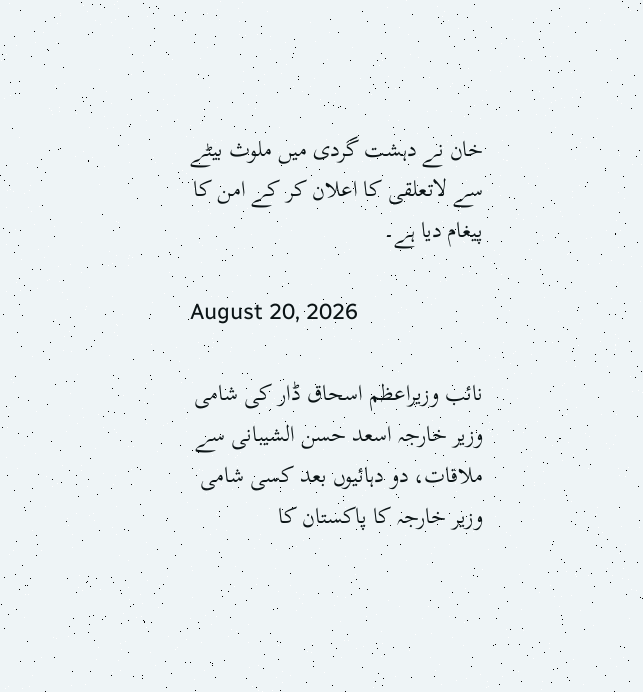خان نے دہشت گردی میں ملوث بیٹے سے لاتعلقی کا اعلان کر کے امن کا پیغام دیا ہے۔

August 20, 2026

نائب وزیراعظم اسحاق ڈار کی شامی وزیر خارجہ اسعد حسن الشیبانی سے ملاقات، دو دہائیوں بعد کسی شامی وزیر خارجہ کا پاکستان کا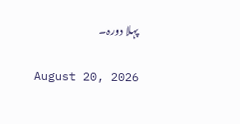پہلا دورہ۔

August 20, 2026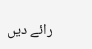رائے دیں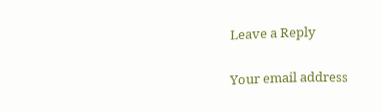Leave a Reply

Your email address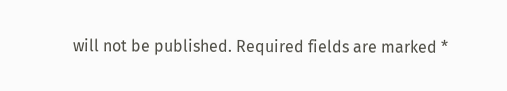will not be published. Required fields are marked *